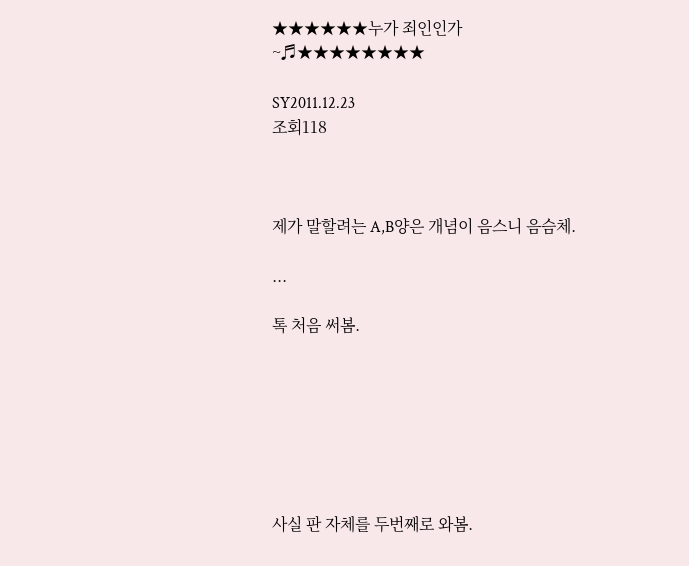★★★★★★누가 죄인인가~♬★★★★★★★★

SY2011.12.23
조회118



제가 말할려는 A,B양은 개념이 음스니 음슴체.

...

톡 처음 써봄.







사실 판 자체를 두번째로 와봄.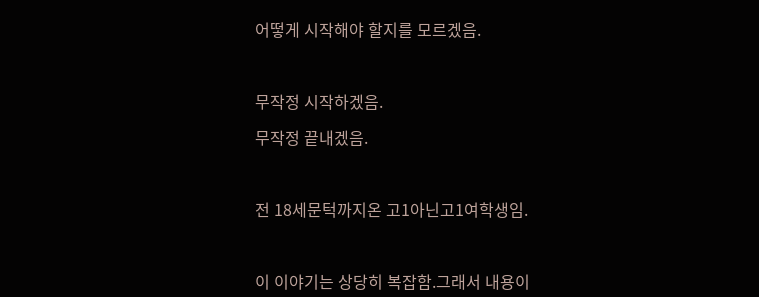어떻게 시작해야 할지를 모르겠음.



무작정 시작하겠음.

무작정 끝내겠음.



전 18세문턱까지온 고1아닌고1여학생임.



이 이야기는 상당히 복잡함.그래서 내용이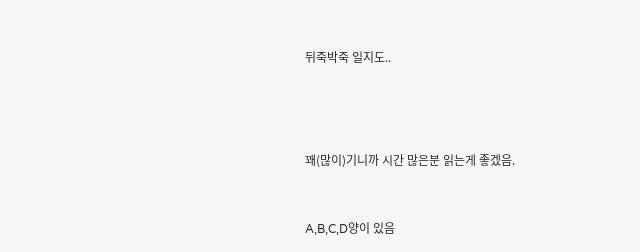뒤죽박죽 일지도..





꽤(많이)기니까 시간 많은분 읽는게 좋겠음.



A,B,C,D양이 있음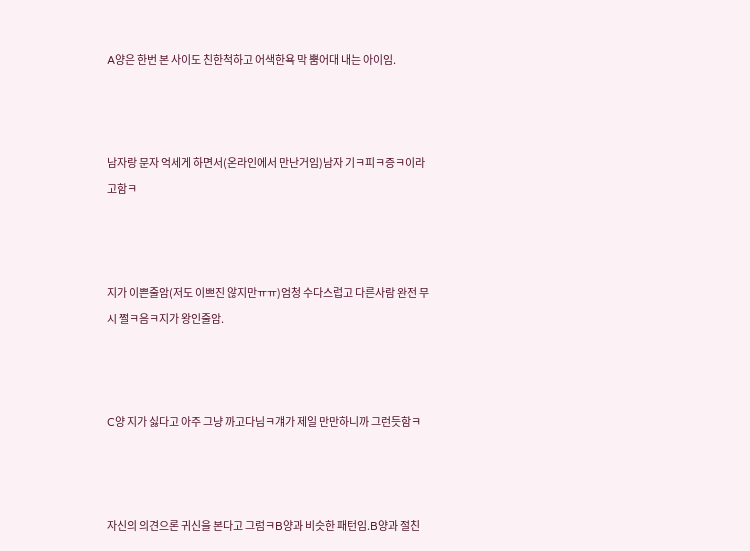A양은 한번 본 사이도 친한척하고 어색한욕 막 뿜어대 내는 아이임.



남자랑 문자 억세게 하면서(온라인에서 만난거임)남자 기ㅋ피ㅋ증ㅋ이라고함ㅋ



지가 이쁜줄암(저도 이쁘진 않지만ㅠㅠ)엄청 수다스럽고 다른사람 완전 무시 쩔ㅋ음ㅋ지가 왕인줄암.



C양 지가 싫다고 아주 그냥 까고다님ㅋ걔가 제일 만만하니까 그런듯함ㅋ



자신의 의견으론 귀신을 본다고 그럼ㅋB양과 비슷한 패턴임.B양과 절친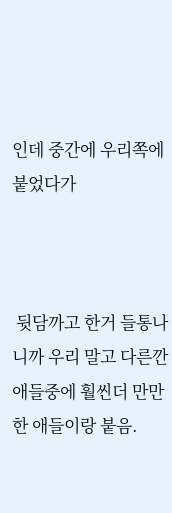인데 중간에 우리쪽에 붙었다가



 뒷담까고 한거 들통나니까 우리 말고 다른깐 애들중에 훨씬더 만만한 애들이랑 붙음.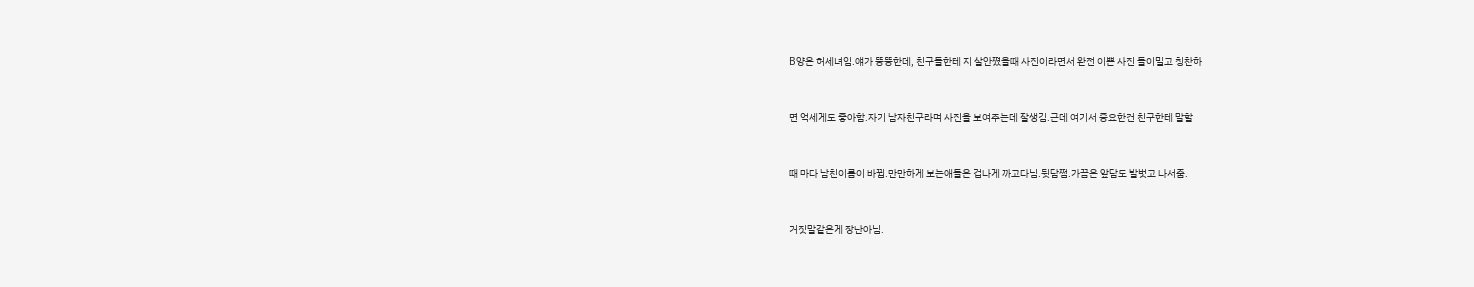B양은 허세녀임.얘가 뚱뚱한데, 친구들한테 지 살안쪘을때 사진이라면서 완전 이쁜 사진 들이밀고 칭찬하



면 억세게도 좋아함.자기 남자친구라며 사진을 보여주는데 잘생김.근데 여기서 중요한건 친구한테 말할



때 마다 남친이름이 바뀜.만만하게 보는애들은 겁나게 까고다님.뒷담쩜.가끔은 앞담도 발벗고 나서줌.



거짓말같은게 장난아님.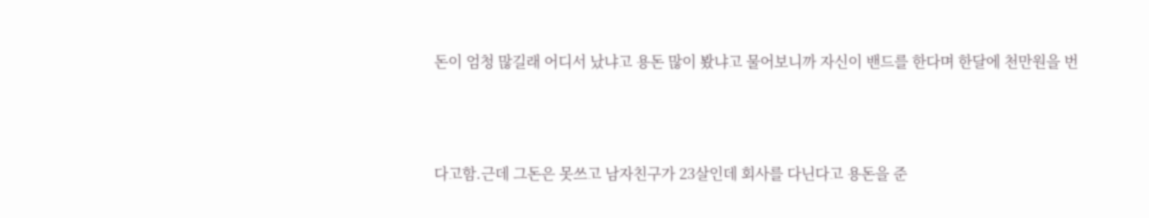돈이 엄청 많길래 어디서 났냐고 용돈 많이 봤냐고 물어보니까 자신이 밴드를 한다며 한달에 천만원을 번



다고함.근데 그돈은 못쓰고 남자친구가 23살인데 회사를 다닌다고 용돈을 준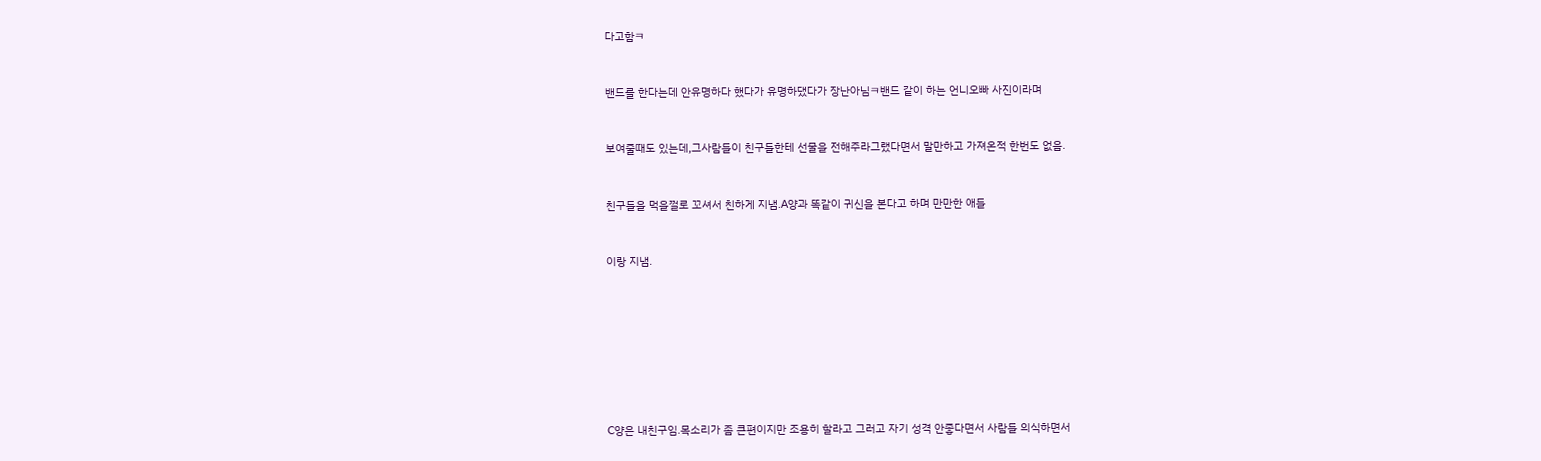다고함ㅋ



밴드를 한다는데 안유명하다 했다가 유명하댔다가 장난아님ㅋ밴드 같이 하는 언니오빠 사진이라며



보여줄때도 있는데,그사람들이 친구들한테 선물을 전해주라그랬다면서 말만하고 가져온적 한번도 없음.



친구들을 먹을껄로 꼬셔서 친하게 지냄.A양과 똑같이 귀신을 본다고 하며 만만한 애들



이랑 지냄.











C양은 내친구임.목소리가 좀 큰편이지만 조용히 할라고 그러고 자기 성격 안좋다면서 사람들 의식하면서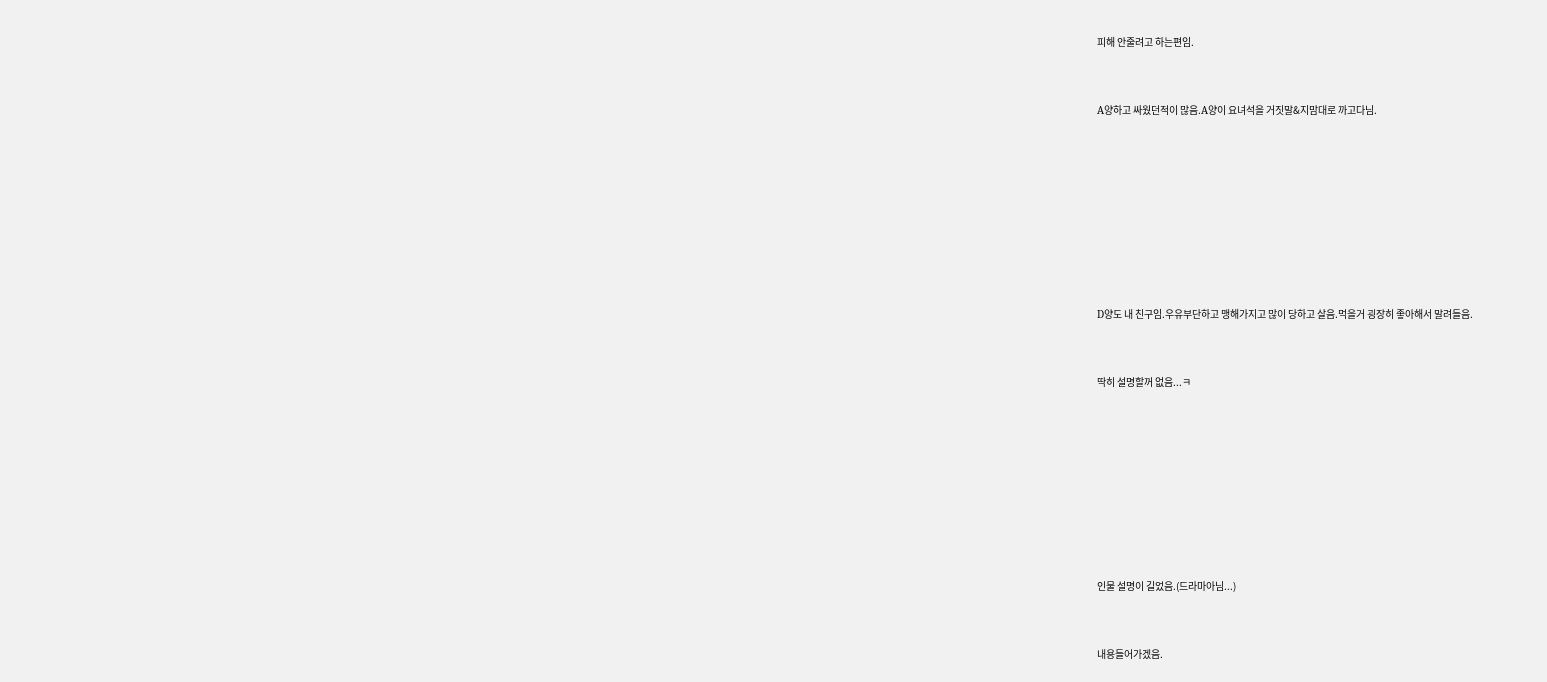피해 안줄려고 하는편임.



A양하고 싸웠던적이 많음.A양이 요녀석을 거짓말&지맘대로 까고다님.











D양도 내 친구임.우유부단하고 맹해가지고 많이 당하고 살음.먹을거 굉장히 좋아해서 말려들음.



딱히 설명할꺼 없음...ㅋ











인물 설명이 길었음.(드라마아님...)



내용들어가겠음.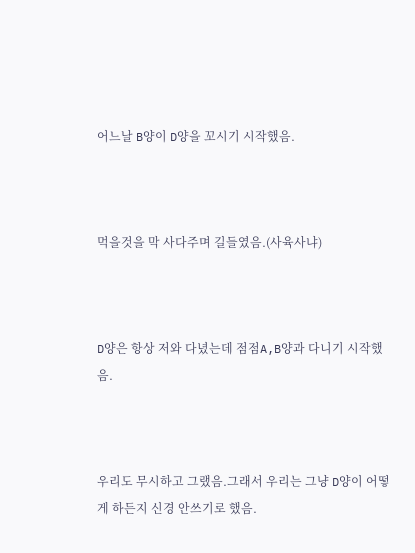어느날 B양이 D양을 꼬시기 시작했음.



먹을것을 막 사다주며 길들였음.(사육사냐)



D양은 항상 저와 다녔는데 점점A,B양과 다니기 시작했음.



우리도 무시하고 그랬음.그래서 우리는 그냥 D양이 어떻게 하든지 신경 안쓰기로 했음.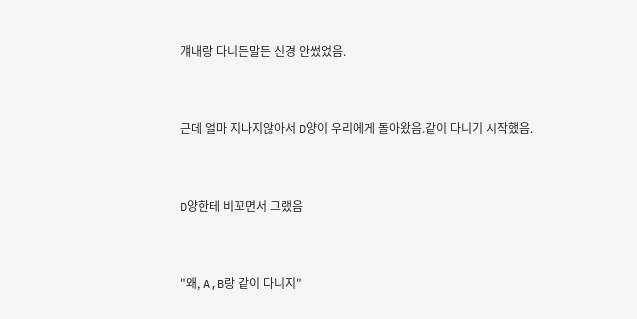걔내랑 다니든말든 신경 안썼었음.



근데 얼마 지나지않아서 D양이 우리에게 돌아왔음.같이 다니기 시작했음.



D양한테 비꼬면서 그랬음



"왜, A,B랑 같이 다니지"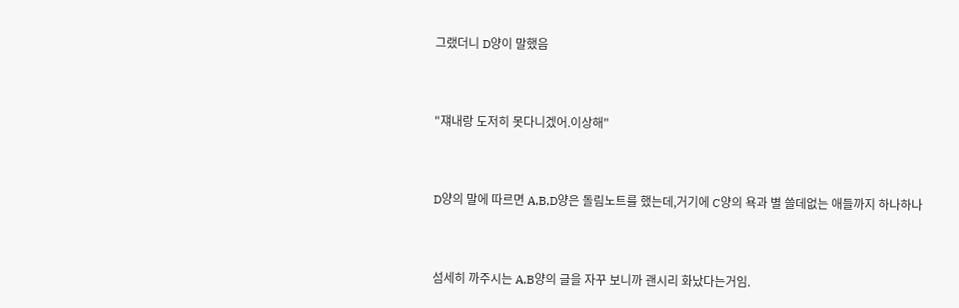그랬더니 D양이 말했음



"쟤내랑 도저히 못다니겠어.이상해"



D양의 말에 따르면 A,B,D양은 돌림노트를 했는데,거기에 C양의 욕과 별 쓸데없는 애들까지 하나하나



섬세히 까주시는 A,B양의 글을 자꾸 보니까 괜시리 화났다는거임.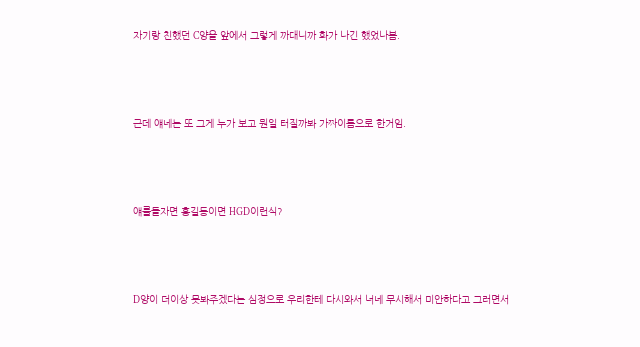자기랑 친했던 C양을 앞에서 그렇게 까대니까 화가 나긴 했었나봄.



근데 얘네는 또 그게 누가 보고 뭔일 터질까봐 가짜이름으로 한거임.



얘를들자면 홍길동이면 HGD이런식?



D양이 더이상 못봐주겠다는 심정으로 우리한테 다시와서 너네 무시해서 미안하다고 그러면서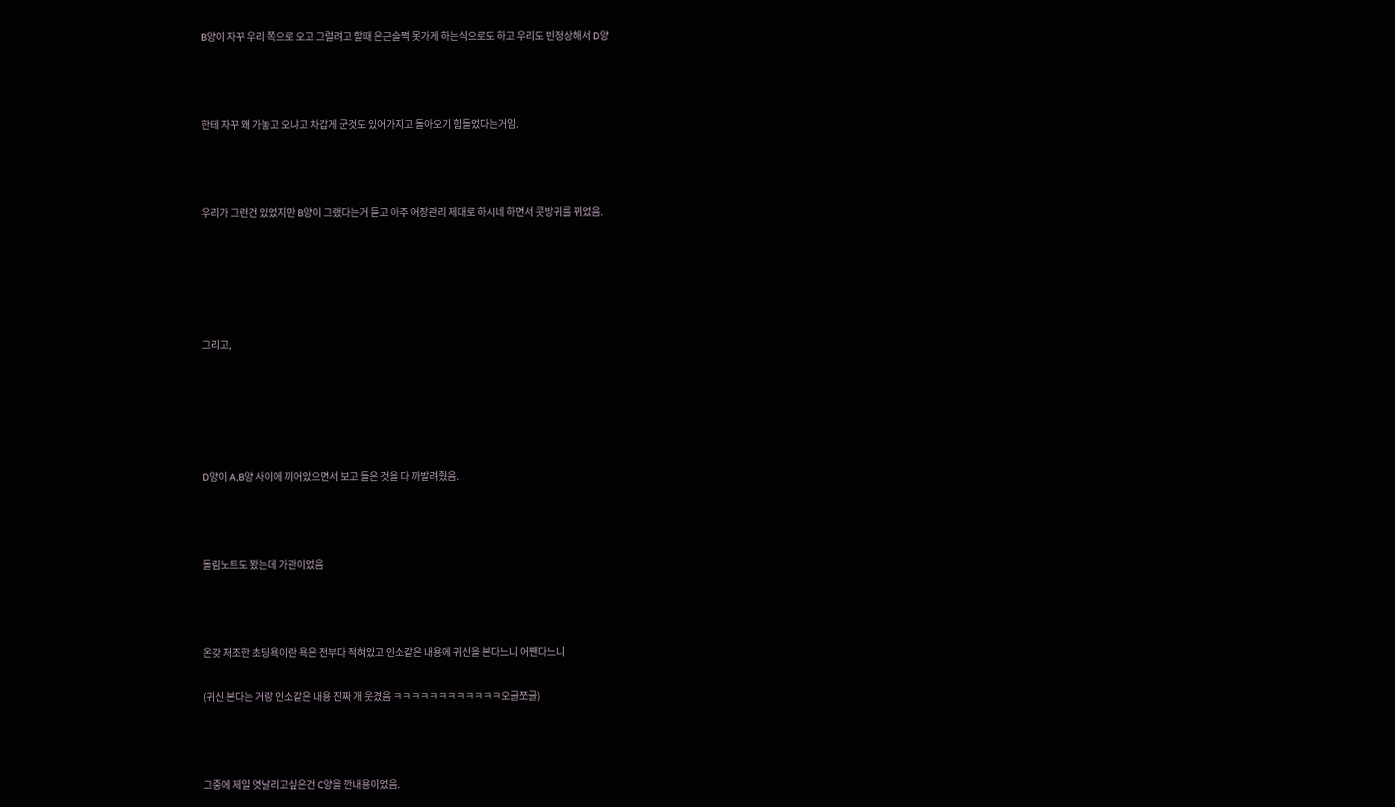B양이 자꾸 우리 쪽으로 오고 그럴려고 할때 은근슬쩍 못가게 하는식으로도 하고 우리도 빈정상해서 D양



한테 자꾸 왜 가놓고 오냐고 차갑게 군것도 있어가지고 돌아오기 힘들었다는거임.



우리가 그런건 있었지만 B양이 그랬다는거 듣고 아주 어장관리 제대로 하시네 하면서 콧방귀를 뀌었음.





그리고,





D양이 A,B양 사이에 끼어있으면서 보고 들은 것을 다 까발려줬음.



돌림노트도 봤는데 가관이었음



온갖 저조한 초딩욕이란 욕은 전부다 적혀있고 인소같은 내용에 귀신을 본다느니 어짼다느니

(귀신 본다는 거랑 인소같은 내용 진짜 개 웃겼음 ㅋㅋㅋㅋㅋㅋㅋㅋㅋㅋㅋㅋ오글쪼글)



그중에 제일 엿날리고싶은건 C양을 깐내용이었음.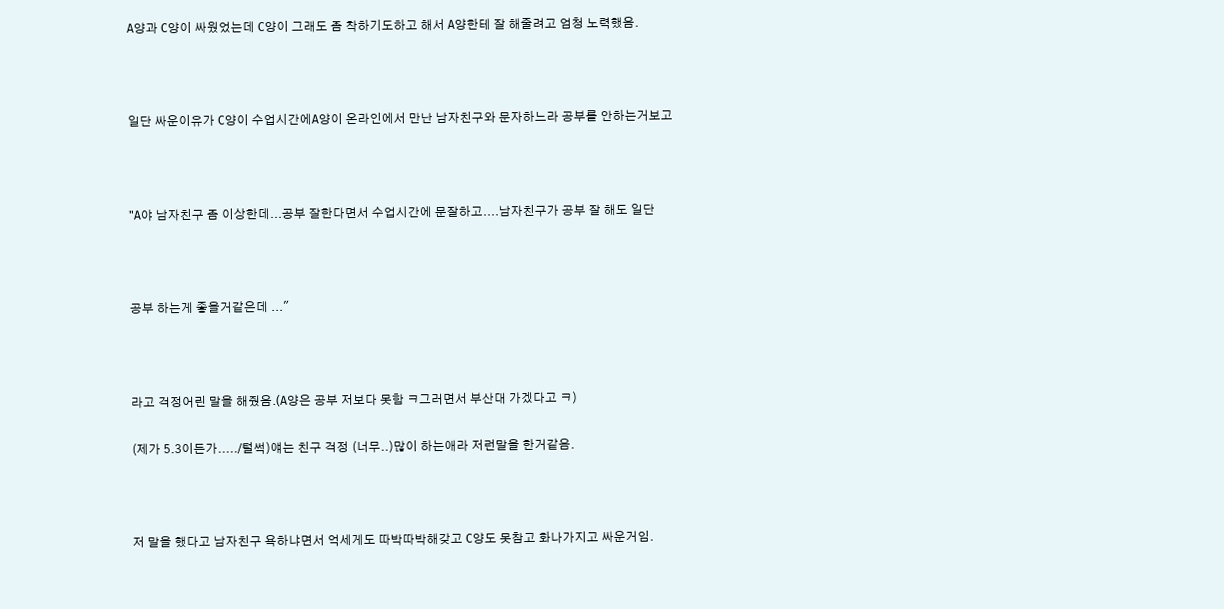A양과 C양이 싸웠었는데 C양이 그래도 좀 착하기도하고 해서 A양한테 잘 해줄려고 엄청 노력했음.



일단 싸운이유가 C양이 수업시간에A양이 온라인에서 만난 남자친구와 문자하느라 공부를 안하는거보고



"A야 남자친구 좀 이상한데...공부 잘한다면서 수업시간에 문잘하고....남자친구가 공부 잘 해도 일단



공부 하는게 좋을거같은데 ..."



라고 걱정어린 말을 해줬음.(A양은 공부 저보다 못함 ㅋ그러면서 부산대 가겠다고 ㅋ)

(제가 5.3이든가...../털썩)얘는 친구 걱정 (너무..)많이 하는애라 저런말을 한거같음.



저 말을 했다고 남자친구 욕하냐면서 억세게도 따박따박해갖고 C양도 못참고 화나가지고 싸운거임.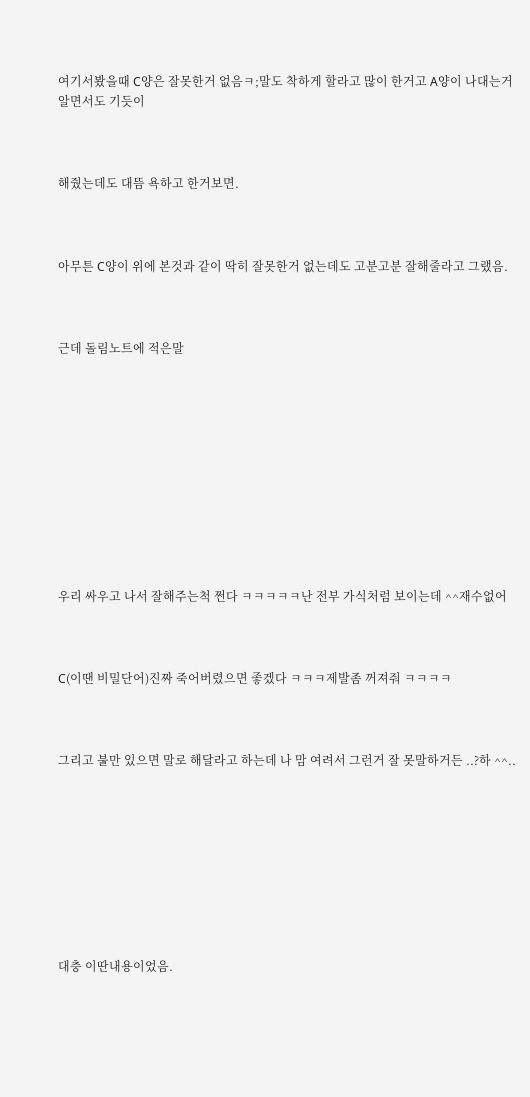여기서봤을때 C양은 잘못한거 없음ㅋ;말도 착하게 할라고 많이 한거고 A양이 나대는거 알면서도 기듯이



해줬는데도 대뜸 욕하고 한거보면.



아무튼 C양이 위에 본것과 같이 딱히 잘못한거 없는데도 고분고분 잘해줄라고 그랬음.



근데 돌림노트에 적은말











우리 싸우고 나서 잘해주는척 쩐다 ㅋㅋㅋㅋㅋ난 전부 가식처럼 보이는데 ^^재수없어



C(이땐 비밀단어)진짜 죽어버렸으면 좋겠다 ㅋㅋㅋ제발좀 꺼져줘 ㅋㅋㅋㅋ



그리고 불만 있으면 말로 해달라고 하는데 나 맘 여려서 그런거 잘 못말하거든 ..?하 ^^..









대충 이딴내용이었음.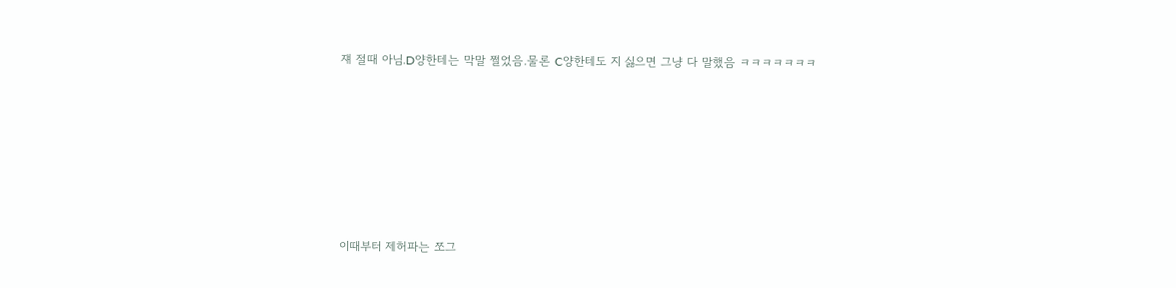쟤 절때 아님.D양한테는 막말 쩔었음.물론 C양한테도 지 싫으면 그냥 다 말했음 ㅋㅋㅋㅋㅋㅋㅋ







이때부터 제허파는 쪼그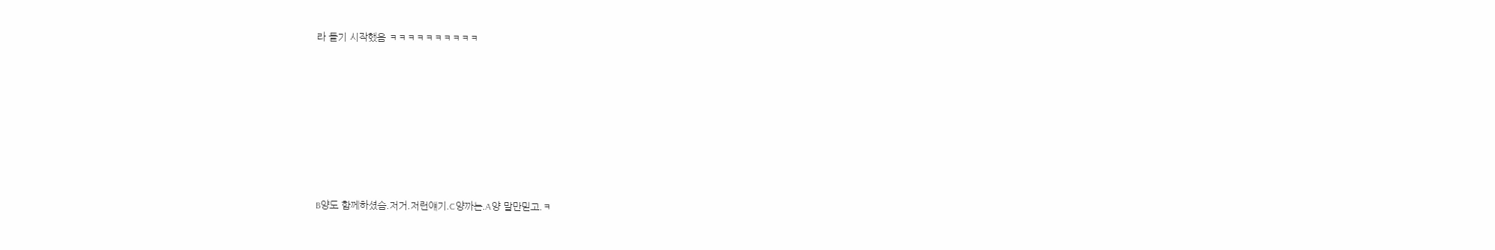라 들기 시작했음 ㅋㅋㅋㅋㅋㅋㅋㅋㅋㅋ







B양도 함께하셨슴.저거.저런얘기.C양까는.A양 말만믿고.ㅋ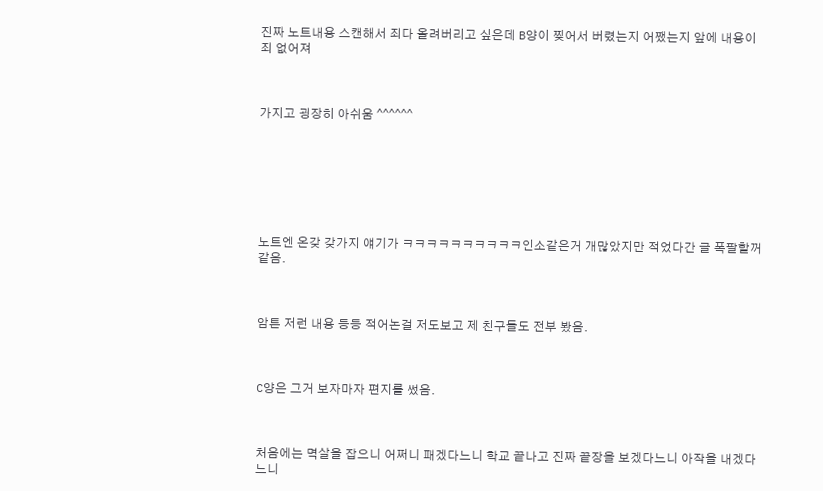진짜 노트내용 스캔해서 죄다 올려버리고 싶은데 B양이 찢어서 버렸는지 어쨌는지 앞에 내용이 죄 없어져



가지고 굉장히 아쉬움 ^^^^^^







노트엔 온갖 갖가지 얘기가 ㅋㅋㅋㅋㅋㅋㅋㅋㅋㅋ인소같은거 개많았지만 적었다간 글 폭팔할꺼같음.



암튼 저런 내용 등등 적어논걸 저도보고 제 친구들도 전부 봤음.



C양은 그거 보자마자 편지를 썼음.



처음에는 멱살을 잡으니 어쩌니 패겠다느니 학교 끝나고 진짜 끝장을 보겠다느니 아작을 내겠다느니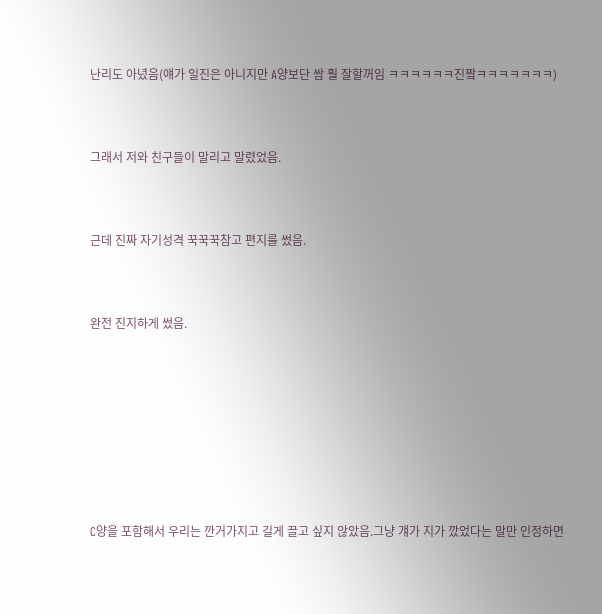난리도 아녔음(얘가 일진은 아니지만 A양보단 쌈 훨 잘할꺼임 ㅋㅋㅋㅋㅋㅋ진짴ㅋㅋㅋㅋㅋㅋㅋ)



그래서 저와 친구들이 말리고 말렸었음.



근데 진짜 자기성격 꾹꾹꾹참고 편지를 썼음.



완전 진지하게 썼음.









C양을 포함해서 우리는 깐거가지고 길게 끌고 싶지 않았음.그냥 걔가 지가 깠었다는 말만 인정하면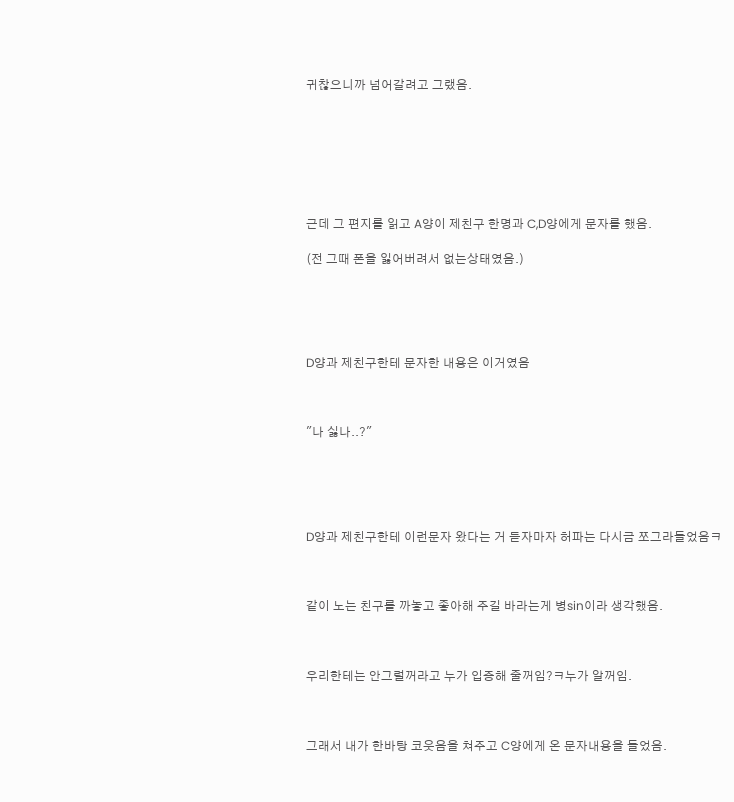귀찮으니까 넘어갈려고 그랬음.







근데 그 편지를 읽고 A양이 제친구 한명과 C,D양에게 문자를 했음.

(전 그때 폰을 잃어버려서 없는상태였음.)





D양과 제친구한테 문자한 내용은 이거였음



"나 싫나..?"





D양과 제친구한테 이런문자 왔다는 거 듣자마자 허파는 다시금 쪼그라들었음ㅋ



같이 노는 친구를 까놓고 좋아해 주길 바라는게 병sin이라 생각했음.



우리한테는 안그럴꺼라고 누가 입증해 줄꺼임?ㅋ누가 알꺼임.



그래서 내가 한바탕 코웃음을 쳐주고 C양에게 온 문자내용을 들었음.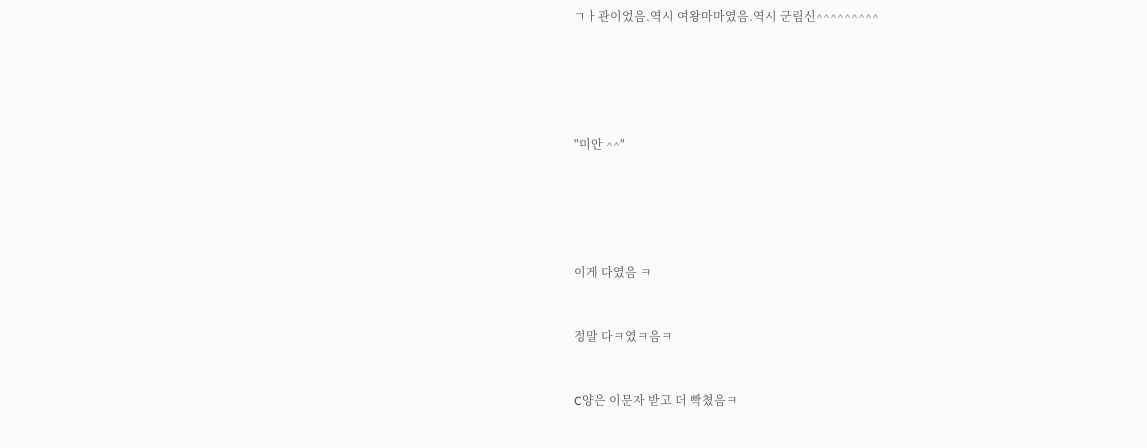ㄱㅏ관이었음.역시 여왕마마였음.역시 군림신^^^^^^^^^







"미안 ^^"







이게 다였음 ㅋ



정말 다ㅋ였ㅋ음ㅋ



C양은 이문자 받고 더 빡쳤음ㅋ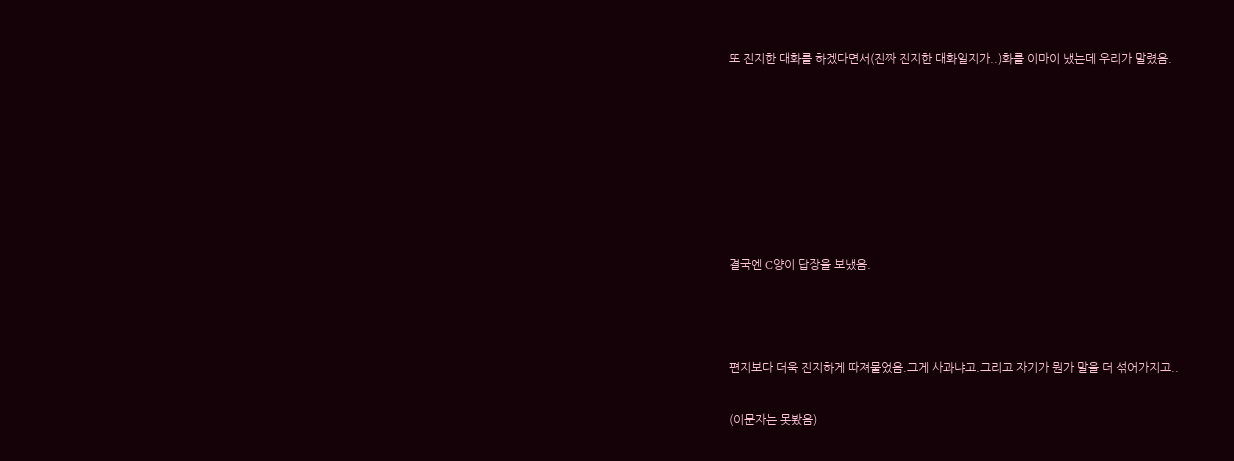또 진지한 대화를 하겠다면서(진짜 진지한 대화일지가..)화를 이마이 냈는데 우리가 말렸음.







결국엔 C양이 답장을 보냈음.



편지보다 더욱 진지하게 따져물었음.그게 사과냐고.그리고 자기가 뭔가 말을 더 섞어가지고..

(이문자는 못봤음)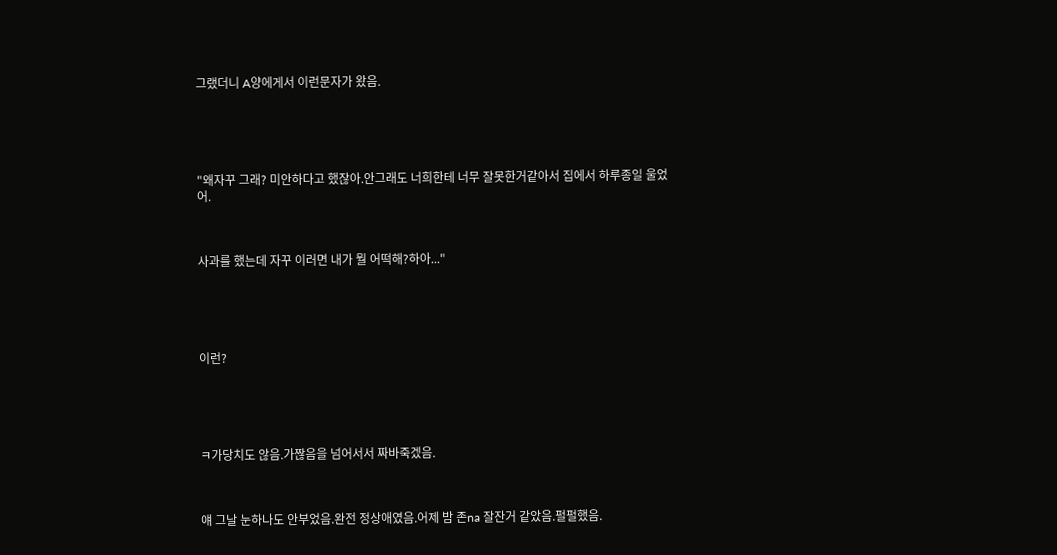그랬더니 A양에게서 이런문자가 왔음.





"왜자꾸 그래? 미안하다고 했잖아.안그래도 너희한테 너무 잘못한거같아서 집에서 하루종일 울었어.



사과를 했는데 자꾸 이러면 내가 뭘 어떡해?하아..."





이런?





ㅋ가당치도 않음.가짢음을 넘어서서 짜바죽겠음.



얘 그날 눈하나도 안부었음.완전 정상애였음.어제 밤 존na 잘잔거 같았음.펄펄했음.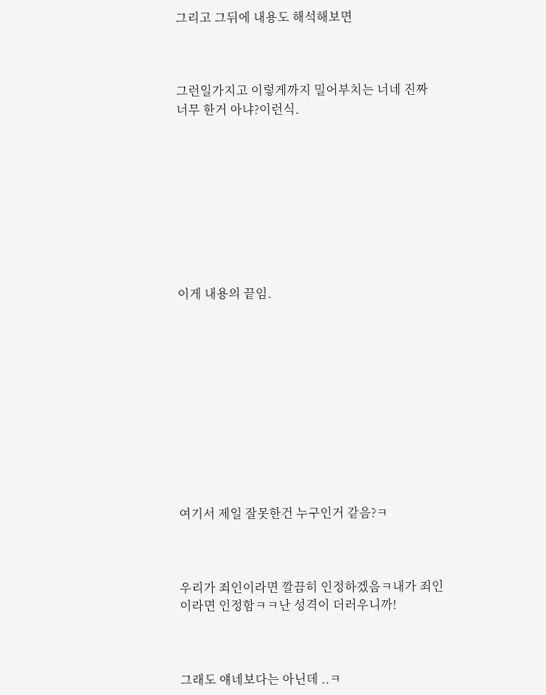그리고 그뒤에 내용도 해석해보면



그런일가지고 이렇게까지 밀어부치는 너네 진짜 너무 한거 아냐?이런식.









이게 내용의 끝임.











여기서 제일 잘못한건 누구인거 같음?ㅋ



우리가 죄인이라면 깔끔히 인정하겠음ㅋ내가 죄인이라면 인정함ㅋㅋ난 성격이 더러우니까!



그래도 얘네보다는 아닌데 ..ㅋ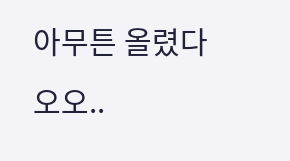아무튼 올렸다 오오..